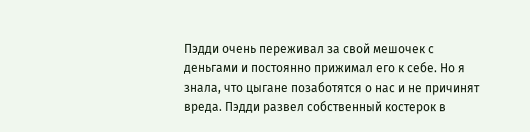Пэдди очень переживал за свой мешочек с деньгами и постоянно прижимал его к себе. Но я знала, что цыгане позаботятся о нас и не причинят вреда. Пэдди развел собственный костерок в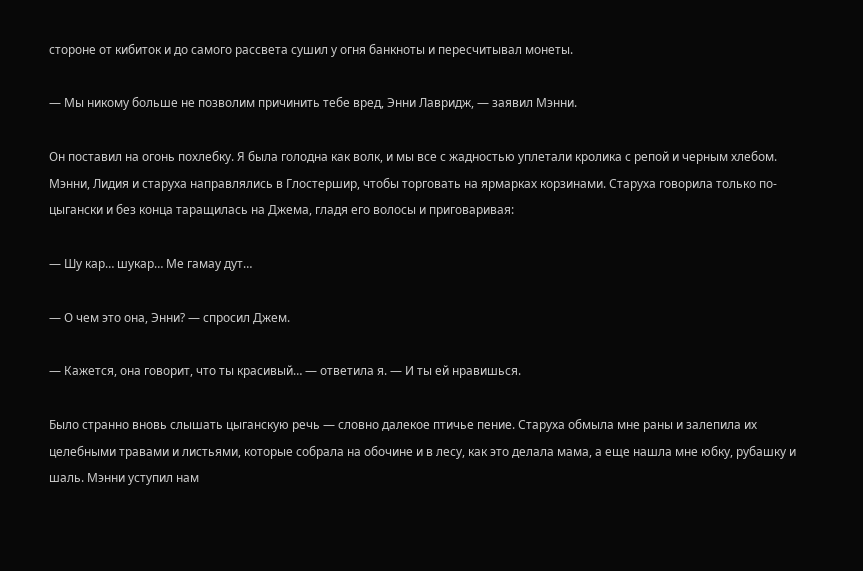стороне от кибиток и до самого рассвета сушил у огня банкноты и пересчитывал монеты.

— Мы никому больше не позволим причинить тебе вред, Энни Лавридж, — заявил Мэнни.

Он поставил на огонь похлебку. Я была голодна как волк, и мы все с жадностью уплетали кролика с репой и черным хлебом. Мэнни, Лидия и старуха направлялись в Глостершир, чтобы торговать на ярмарках корзинами. Старуха говорила только по-цыгански и без конца таращилась на Джема, гладя его волосы и приговаривая:

— Шу кар… шукар… Ме гамау дут…

— О чем это она, Энни? — спросил Джем.

— Кажется, она говорит, что ты красивый… — ответила я. — И ты ей нравишься.

Было странно вновь слышать цыганскую речь — словно далекое птичье пение. Старуха обмыла мне раны и залепила их целебными травами и листьями, которые собрала на обочине и в лесу, как это делала мама, а еще нашла мне юбку, рубашку и шаль. Мэнни уступил нам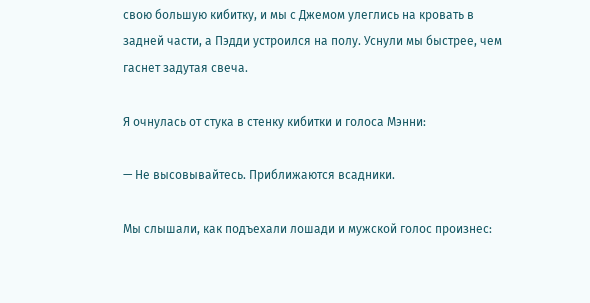свою большую кибитку, и мы с Джемом улеглись на кровать в задней части, а Пэдди устроился на полу. Уснули мы быстрее, чем гаснет задутая свеча.

Я очнулась от стука в стенку кибитки и голоса Мэнни:

— Не высовывайтесь. Приближаются всадники.

Мы слышали, как подъехали лошади и мужской голос произнес: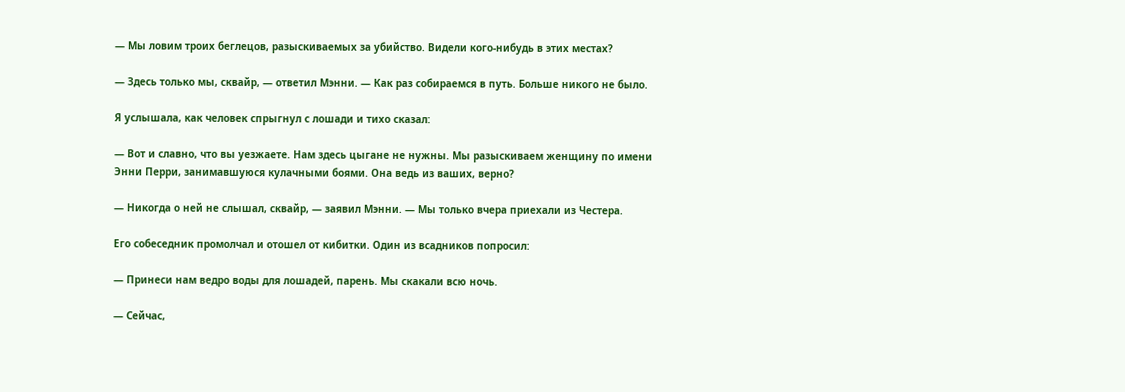— Мы ловим троих беглецов, разыскиваемых за убийство. Видели кого-нибудь в этих местах?

— Здесь только мы, сквайр, — ответил Мэнни. — Как раз собираемся в путь. Больше никого не было.

Я услышала, как человек спрыгнул с лошади и тихо сказал:

— Вот и славно, что вы уезжаете. Нам здесь цыгане не нужны. Мы разыскиваем женщину по имени Энни Перри, занимавшуюся кулачными боями. Она ведь из ваших, верно?

— Никогда о ней не слышал, сквайр, — заявил Мэнни. — Мы только вчера приехали из Честера.

Его собеседник промолчал и отошел от кибитки. Один из всадников попросил:

— Принеси нам ведро воды для лошадей, парень. Мы скакали всю ночь.

— Сейчас,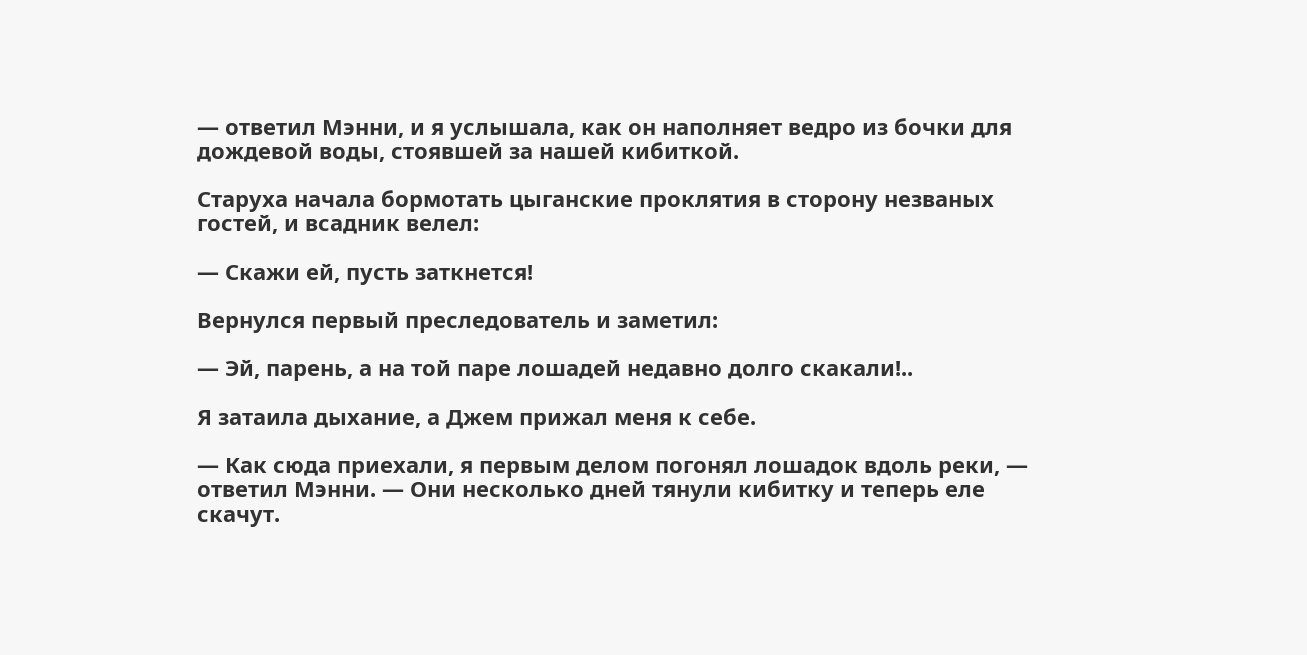— ответил Мэнни, и я услышала, как он наполняет ведро из бочки для дождевой воды, стоявшей за нашей кибиткой.

Старуха начала бормотать цыганские проклятия в сторону незваных гостей, и всадник велел:

— Скажи ей, пусть заткнется!

Вернулся первый преследователь и заметил:

— Эй, парень, а на той паре лошадей недавно долго скакали!..

Я затаила дыхание, а Джем прижал меня к себе.

— Как сюда приехали, я первым делом погонял лошадок вдоль реки, — ответил Мэнни. — Они несколько дней тянули кибитку и теперь еле скачут.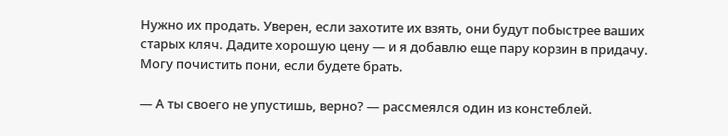Нужно их продать. Уверен, если захотите их взять, они будут побыстрее ваших старых кляч. Дадите хорошую цену — и я добавлю еще пару корзин в придачу. Могу почистить пони, если будете брать.

— А ты своего не упустишь, верно? — рассмеялся один из констеблей.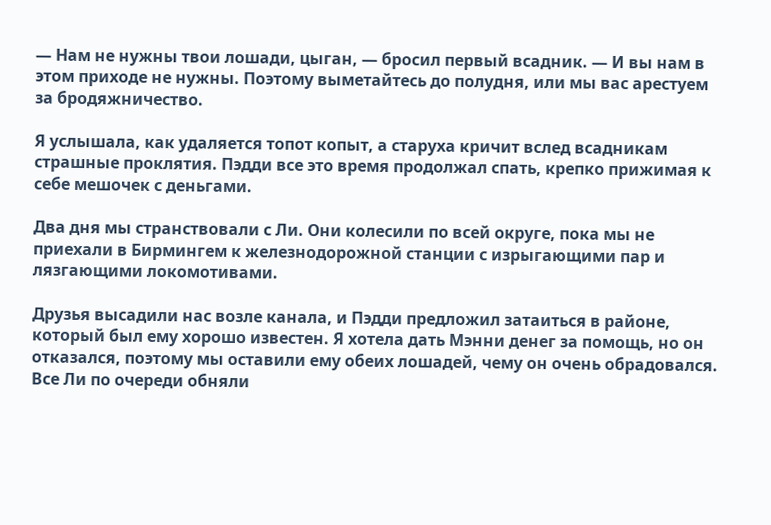— Нам не нужны твои лошади, цыган, — бросил первый всадник. — И вы нам в этом приходе не нужны. Поэтому выметайтесь до полудня, или мы вас арестуем за бродяжничество.

Я услышала, как удаляется топот копыт, а старуха кричит вслед всадникам страшные проклятия. Пэдди все это время продолжал спать, крепко прижимая к себе мешочек с деньгами.

Два дня мы странствовали с Ли. Они колесили по всей округе, пока мы не приехали в Бирмингем к железнодорожной станции с изрыгающими пар и лязгающими локомотивами.

Друзья высадили нас возле канала, и Пэдди предложил затаиться в районе, который был ему хорошо известен. Я хотела дать Мэнни денег за помощь, но он отказался, поэтому мы оставили ему обеих лошадей, чему он очень обрадовался. Все Ли по очереди обняли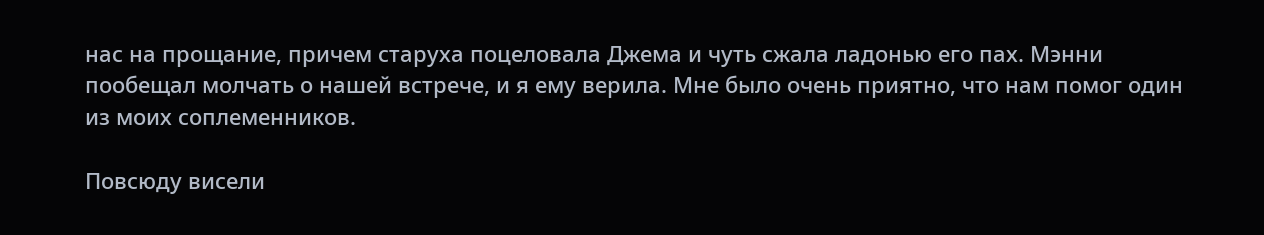нас на прощание, причем старуха поцеловала Джема и чуть сжала ладонью его пах. Мэнни пообещал молчать о нашей встрече, и я ему верила. Мне было очень приятно, что нам помог один из моих соплеменников.

Повсюду висели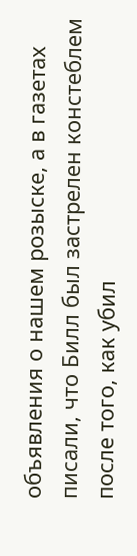объявления о нашем розыске, а в газетах писали, что Билл был застрелен констеблем после того, как убил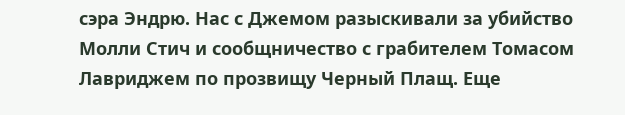сэра Эндрю. Нас с Джемом разыскивали за убийство Молли Стич и сообщничество с грабителем Томасом Лавриджем по прозвищу Черный Плащ. Еще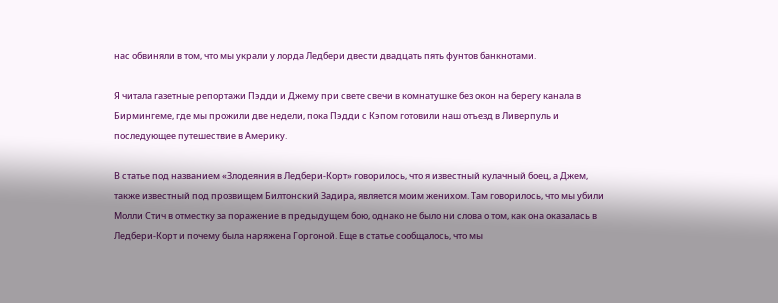нас обвиняли в том, что мы украли у лорда Ледбери двести двадцать пять фунтов банкнотами.

Я читала газетные репортажи Пэдди и Джему при свете свечи в комнатушке без окон на берегу канала в Бирмингеме, где мы прожили две недели, пока Пэдди с Кэпом готовили наш отъезд в Ливерпуль и последующее путешествие в Америку.

В статье под названием «Злодеяния в Ледбери-Корт» говорилось, что я известный кулачный боец, а Джем, также известный под прозвищем Билтонский Задира, является моим женихом. Там говорилось, что мы убили Молли Стич в отместку за поражение в предыдущем бою, однако не было ни слова о том, как она оказалась в Ледбери-Корт и почему была наряжена Горгоной. Еще в статье сообщалось, что мы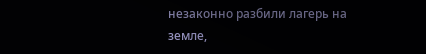незаконно разбили лагерь на земле,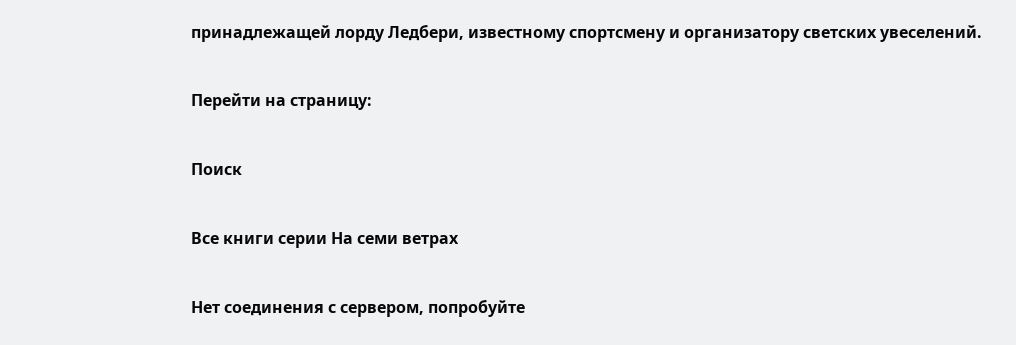принадлежащей лорду Ледбери, известному спортсмену и организатору светских увеселений.

Перейти на страницу:

Поиск

Все книги серии На семи ветрах

Нет соединения с сервером, попробуйте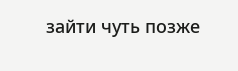зайти чуть позже